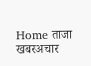Home ताजा खबरअचार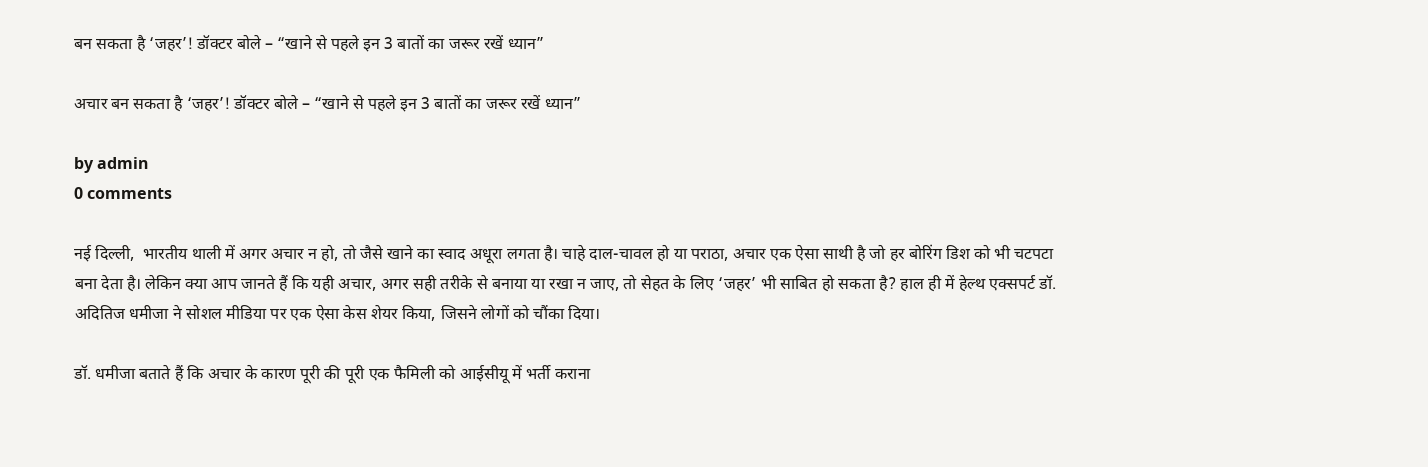बन सकता है ‘जहर’! डॉक्टर बोले – “खाने से पहले इन 3 बातों का जरूर रखें ध्यान”

अचार बन सकता है ‘जहर’! डॉक्टर बोले – “खाने से पहले इन 3 बातों का जरूर रखें ध्यान”

by admin
0 comments

नई दिल्ली,  भारतीय थाली में अगर अचार न हो, तो जैसे खाने का स्वाद अधूरा लगता है। चाहे दाल-चावल हो या पराठा, अचार एक ऐसा साथी है जो हर बोरिंग डिश को भी चटपटा बना देता है। लेकिन क्या आप जानते हैं कि यही अचार, अगर सही तरीके से बनाया या रखा न जाए, तो सेहत के लिए ‘जहर’ भी साबित हो सकता है? हाल ही में हेल्थ एक्सपर्ट डॉ. अदितिज धमीजा ने सोशल मीडिया पर एक ऐसा केस शेयर किया, जिसने लोगों को चौंका दिया।

डॉ. धमीजा बताते हैं कि अचार के कारण पूरी की पूरी एक फैमिली को आईसीयू में भर्ती कराना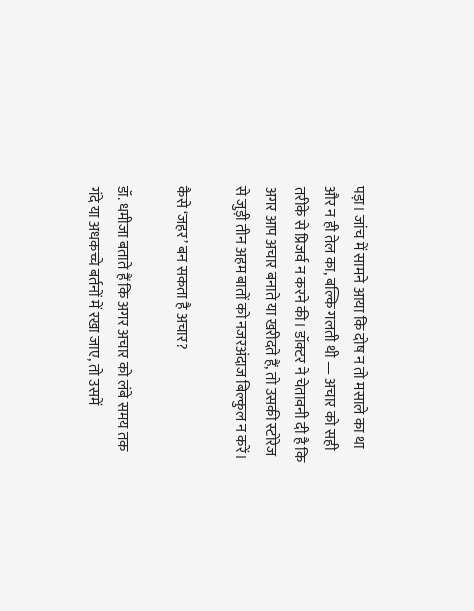पड़ा। जांच में सामने आया कि दोष न तो मसाले का था और न ही तेल का, बल्कि गलती थी — अचार को सही तरीके से प्रिजर्व न करने की। डॉक्टर ने चेतावनी दी है कि अगर आप अचार बनाते या खरीदते हैं, तो उसकी स्टोरेज से जुड़ी तीन अहम बातों को नजरअंदाज बिल्कुल न करें।

कैसे ‘जहर’ बन सकता है अचार?

डॉ. धमीजा बताते हैं कि अगर अचार को लंबे समय तक गंदे या अधकच्चे बर्तनों में रखा जाए, तो उसमें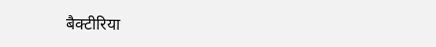बैक्टीरिया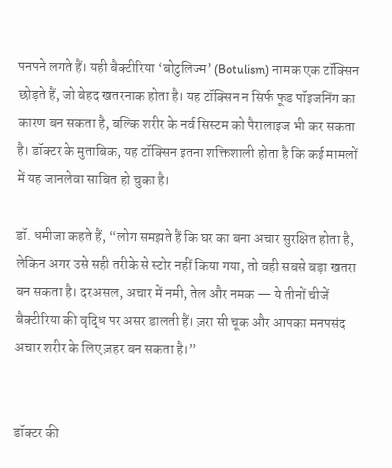पनपने लगते हैं। यही बैक्टीरिया ‘बोटुलिज्म’ (Botulism) नामक एक टॉक्सिन छोड़ते हैं, जो बेहद खतरनाक होता है। यह टॉक्सिन न सिर्फ फूड पॉइजनिंग का कारण बन सकता है, बल्कि शरीर के नर्व सिस्टम को पैरालाइज भी कर सकता है। डॉक्टर के मुताबिक, यह टॉक्सिन इतना शक्तिशाली होता है कि कई मामलों में यह जानलेवा साबित हो चुका है।

डॉ. धमीजा कहते हैं, “लोग समझते हैं कि घर का बना अचार सुरक्षित होता है, लेकिन अगर उसे सही तरीके से स्टोर नहीं किया गया, तो वही सबसे बड़ा खतरा बन सकता है। दरअसल, अचार में नमी, तेल और नमक — ये तीनों चीजें बैक्टीरिया की वृद्धि पर असर डालती हैं। ज़रा सी चूक और आपका मनपसंद अचार शरीर के लिए ज़हर बन सकता है।”


डॉक्टर की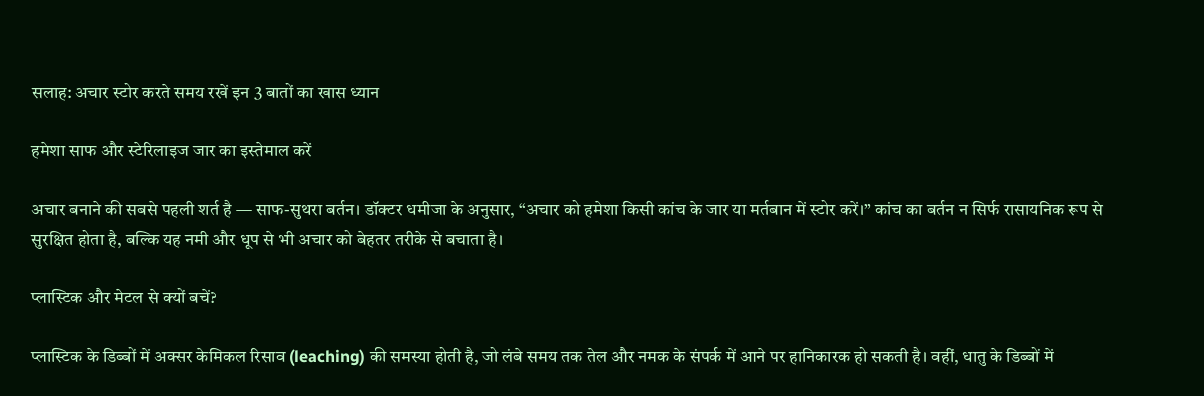सलाह: अचार स्टोर करते समय रखें इन 3 बातों का खास ध्यान

हमेशा साफ और स्टेरिलाइज जार का इस्तेमाल करें

अचार बनाने की सबसे पहली शर्त है — साफ-सुथरा बर्तन। डॉक्टर धमीजा के अनुसार, “अचार को हमेशा किसी कांच के जार या मर्तबान में स्टोर करें।” कांच का बर्तन न सिर्फ रासायनिक रूप से सुरक्षित होता है, बल्कि यह नमी और धूप से भी अचार को बेहतर तरीके से बचाता है।

प्लास्टिक और मेटल से क्यों बचें?

प्लास्टिक के डिब्बों में अक्सर केमिकल रिसाव (leaching) की समस्या होती है, जो लंबे समय तक तेल और नमक के संपर्क में आने पर हानिकारक हो सकती है। वहीं, धातु के डिब्बों में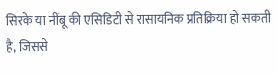सिरके या नींबू की एसिडिटी से रासायनिक प्रतिक्रिया हो सकती है, जिससे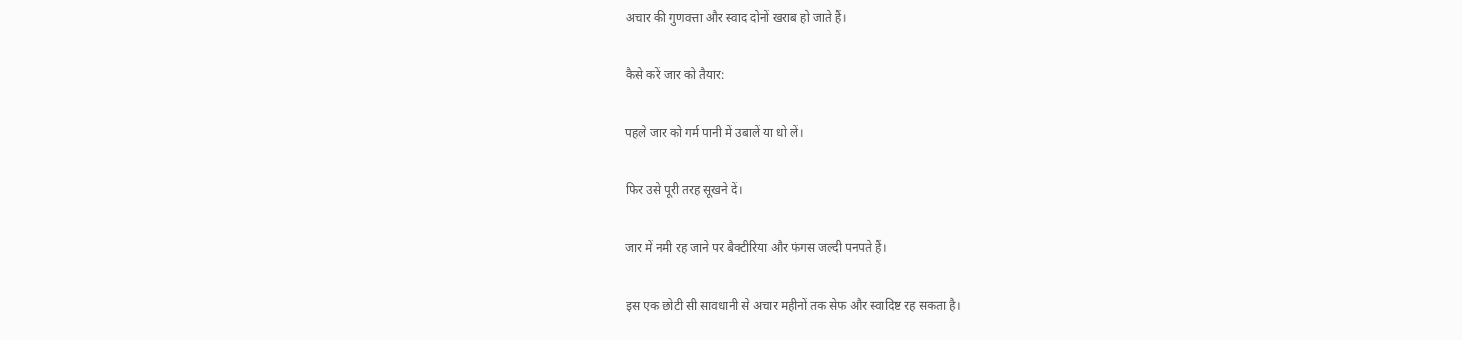अचार की गुणवत्ता और स्वाद दोनों खराब हो जाते हैं।

कैसे करें जार को तैयार:

पहले जार को गर्म पानी में उबालें या धो लें।

फिर उसे पूरी तरह सूखने दें।

जार में नमी रह जाने पर बैक्टीरिया और फंगस जल्दी पनपते हैं।

इस एक छोटी सी सावधानी से अचार महीनों तक सेफ और स्वादिष्ट रह सकता है।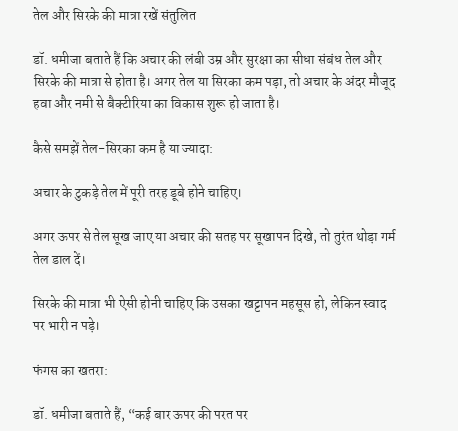तेल और सिरके की मात्रा रखें संतुलित

डॉ. धमीजा बताते हैं कि अचार की लंबी उम्र और सुरक्षा का सीधा संबंध तेल और सिरके की मात्रा से होता है। अगर तेल या सिरका कम पड़ा, तो अचार के अंदर मौजूद हवा और नमी से बैक्टीरिया का विकास शुरू हो जाता है।

कैसे समझें तेल-सिरका कम है या ज्यादा:

अचार के टुकड़े तेल में पूरी तरह डूबे होने चाहिए।

अगर ऊपर से तेल सूख जाए या अचार की सतह पर सूखापन दिखे, तो तुरंत थोड़ा गर्म तेल डाल दें।

सिरके की मात्रा भी ऐसी होनी चाहिए कि उसका खट्टापन महसूस हो, लेकिन स्वाद पर भारी न पड़े।

फंगस का खतरा:

डॉ. धमीजा बताते हैं, “कई बार ऊपर की परत पर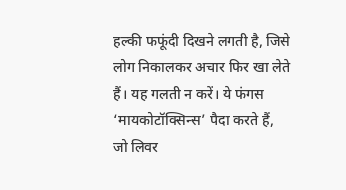हल्की फफूंदी दिखने लगती है, जिसे लोग निकालकर अचार फिर खा लेते हैं। यह गलती न करें। ये फंगस ‘मायकोटॉक्सिन्स’ पैदा करते हैं, जो लिवर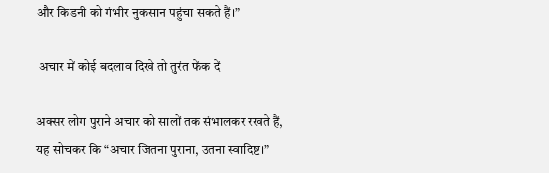और किडनी को गंभीर नुकसान पहुंचा सकते हैं।”

 अचार में कोई बदलाव दिखे तो तुरंत फेंक दें

अक्सर लोग पुराने अचार को सालों तक संभालकर रखते हैं, यह सोचकर कि “अचार जितना पुराना, उतना स्वादिष्ट।”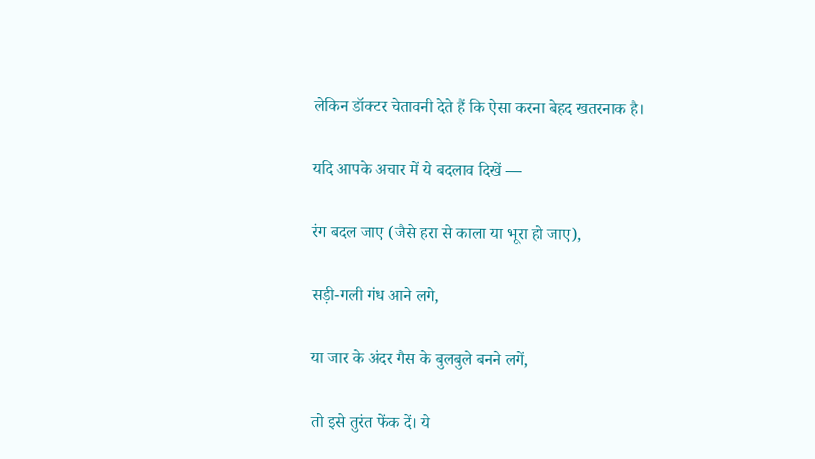लेकिन डॉक्टर चेतावनी देते हैं कि ऐसा करना बेहद खतरनाक है।

यदि आपके अचार में ये बदलाव दिखें —

रंग बदल जाए (जैसे हरा से काला या भूरा हो जाए),

सड़ी-गली गंध आने लगे,

या जार के अंदर गैस के बुलबुले बनने लगें,

तो इसे तुरंत फेंक दें। ये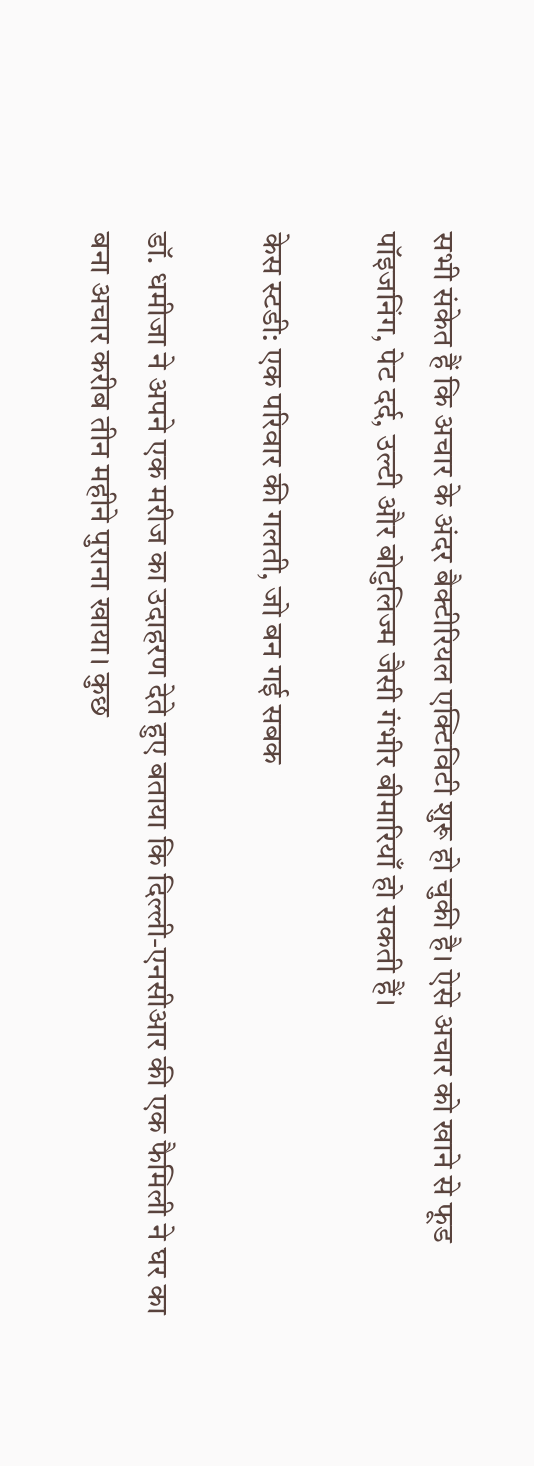सभी संकेत हैं कि अचार के अंदर बैक्टीरियल एक्टिविटी शुरू हो चुकी है। ऐसे अचार को खाने से फूड पॉइजनिंग, पेट दर्द, उल्टी और बोटुलिज्म जैसी गंभीर बीमारियाँ हो सकती हैं।

केस स्टडी: एक परिवार की गलती, जो बन गई सबक

डॉ. धमीजा ने अपने एक मरीज का उदाहरण देते हुए बताया कि दिल्ली-एनसीआर की एक फैमिली ने घर का बना अचार करीब तीन महीने पुराना खाया। कुछ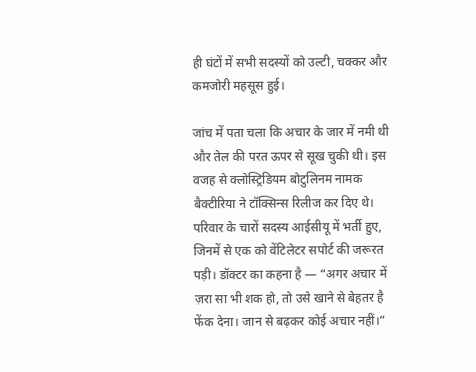ही घंटों में सभी सदस्यों को उल्टी, चक्कर और कमजोरी महसूस हुई।

जांच में पता चला कि अचार के जार में नमी थी और तेल की परत ऊपर से सूख चुकी थी। इस वजह से क्लोस्ट्रिडियम बोटुलिनम नामक बैक्टीरिया ने टॉक्सिन्स रिलीज कर दिए थे। परिवार के चारों सदस्य आईसीयू में भर्ती हुए, जिनमें से एक को वेंटिलेटर सपोर्ट की जरूरत पड़ी। डॉक्टर का कहना है — “अगर अचार में ज़रा सा भी शक हो, तो उसे खाने से बेहतर है फेंक देना। जान से बढ़कर कोई अचार नहीं।”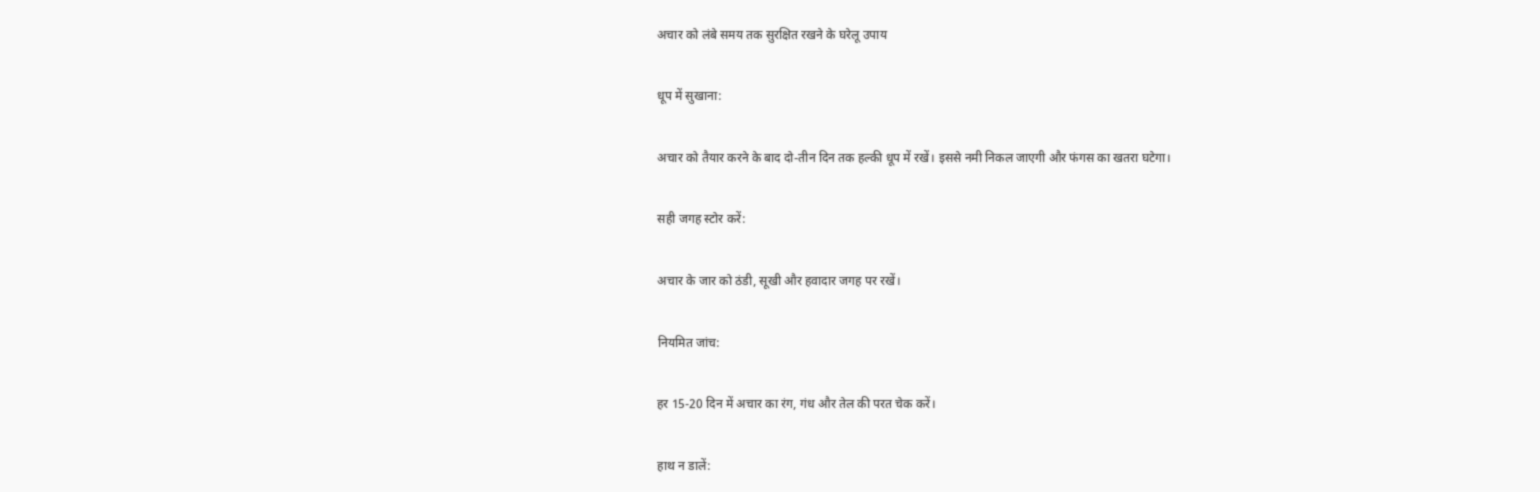अचार को लंबे समय तक सुरक्षित रखने के घरेलू उपाय

धूप में सुखाना:

अचार को तैयार करने के बाद दो-तीन दिन तक हल्की धूप में रखें। इससे नमी निकल जाएगी और फंगस का खतरा घटेगा।

सही जगह स्टोर करें:

अचार के जार को ठंडी, सूखी और हवादार जगह पर रखें।

नियमित जांच:

हर 15-20 दिन में अचार का रंग, गंध और तेल की परत चेक करें।

हाथ न डालें: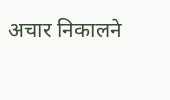अचार निकालने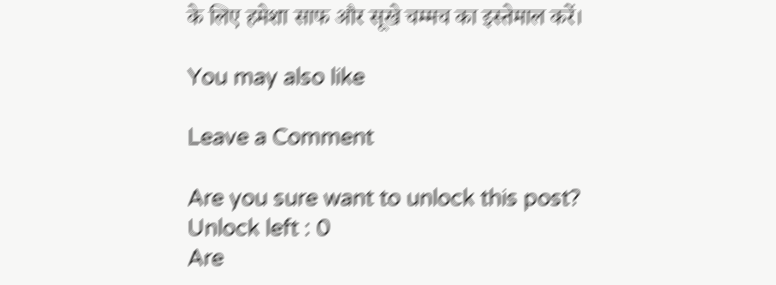के लिए हमेशा साफ और सूखे चम्मच का इस्तेमाल करें।

You may also like

Leave a Comment

Are you sure want to unlock this post?
Unlock left : 0
Are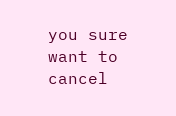you sure want to cancel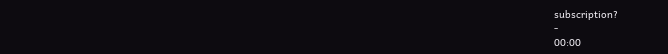subscription?
-
00:00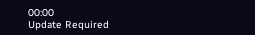00:00
Update Required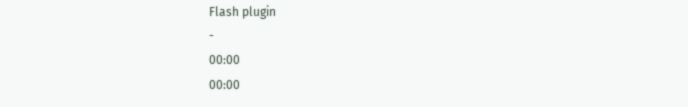Flash plugin
-
00:00
00:00